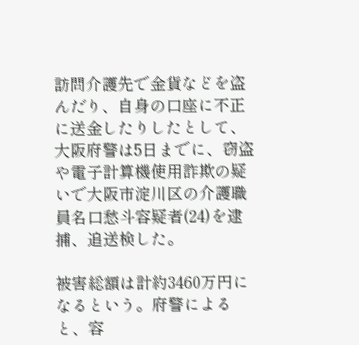訪問介護先で金貨などを盗んだり、自身の口座に不正に送金したりしたとして、大阪府警は5日までに、窃盗や電子計算機使用詐欺の疑いで大阪市淀川区の介護職員名口愁斗容疑者(24)を逮捕、追送検した。

被害総額は計約3460万円になるという。府警によると、容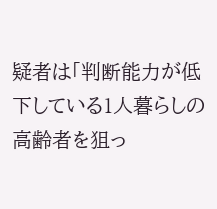疑者は「判断能力が低下している1人暮らしの高齢者を狙っ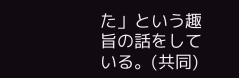た」という趣旨の話をしている。(共同)